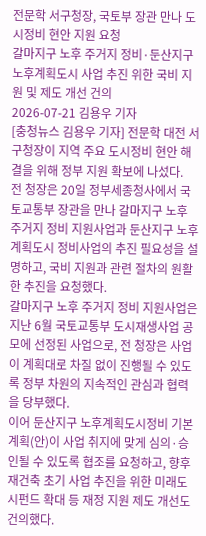전문학 서구청장, 국토부 장관 만나 도시정비 현안 지원 요청
갈마지구 노후 주거지 정비·둔산지구 노후계획도시 사업 추진 위한 국비 지원 및 제도 개선 건의
2026-07-21 김용우 기자
[충청뉴스 김용우 기자] 전문학 대전 서구청장이 지역 주요 도시정비 현안 해결을 위해 정부 지원 확보에 나섰다.
전 청장은 20일 정부세종청사에서 국토교통부 장관을 만나 갈마지구 노후 주거지 정비 지원사업과 둔산지구 노후계획도시 정비사업의 추진 필요성을 설명하고, 국비 지원과 관련 절차의 원활한 추진을 요청했다.
갈마지구 노후 주거지 정비 지원사업은 지난 6월 국토교통부 도시재생사업 공모에 선정된 사업으로, 전 청장은 사업이 계획대로 차질 없이 진행될 수 있도록 정부 차원의 지속적인 관심과 협력을 당부했다.
이어 둔산지구 노후계획도시정비 기본계획(안)이 사업 취지에 맞게 심의·승인될 수 있도록 협조를 요청하고, 향후 재건축 초기 사업 추진을 위한 미래도시펀드 확대 등 재정 지원 제도 개선도 건의했다.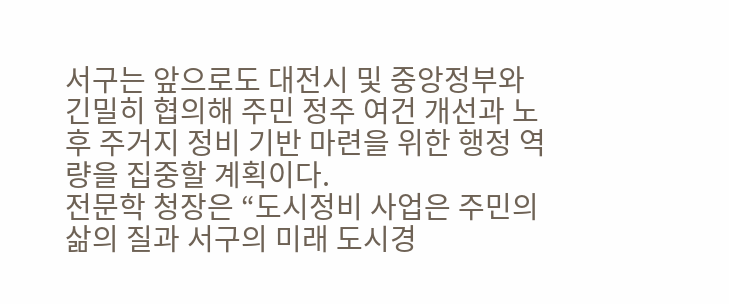서구는 앞으로도 대전시 및 중앙정부와 긴밀히 협의해 주민 정주 여건 개선과 노후 주거지 정비 기반 마련을 위한 행정 역량을 집중할 계획이다.
전문학 청장은 “도시정비 사업은 주민의 삶의 질과 서구의 미래 도시경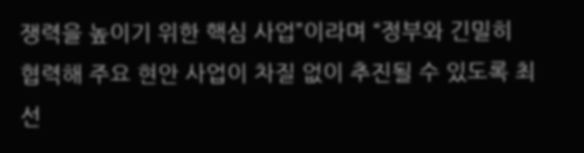쟁력을 높이기 위한 핵심 사업”이라며 “정부와 긴밀히 협력해 주요 현안 사업이 차질 없이 추진될 수 있도록 최선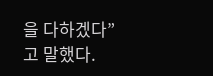을 다하겠다”고 말했다.